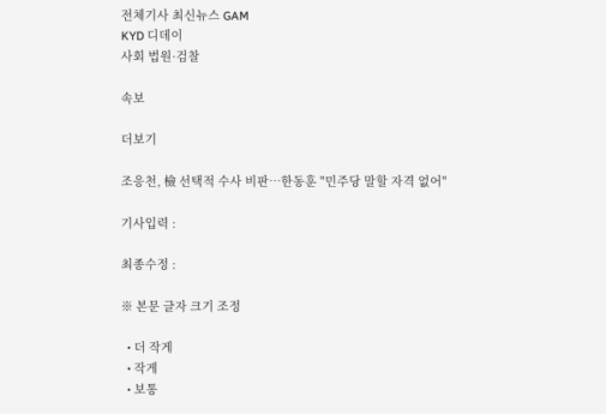전체기사 최신뉴스 GAM
KYD 디데이
사회 법원·검찰

속보

더보기

조응천, 檢 선택적 수사 비판…한동훈 "민주당 말할 자격 없어"

기사입력 :

최종수정 :

※ 본문 글자 크기 조정

  • 더 작게
  • 작게
  • 보통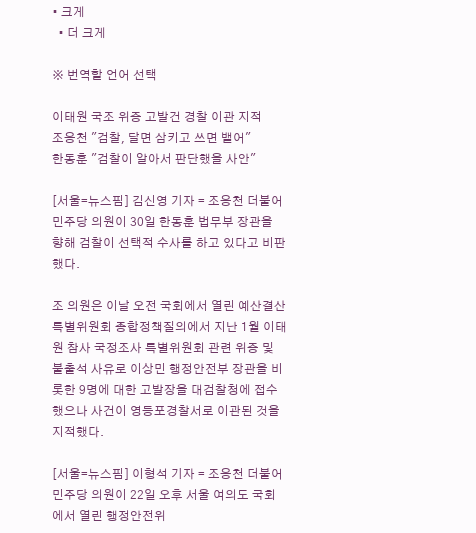• 크게
  • 더 크게

※ 번역할 언어 선택

이태원 국조 위증 고발건 경찰 이관 지적
조응천 "검찰, 달면 삼키고 쓰면 뱉어"
한동훈 "검찰이 알아서 판단했을 사안"

[서울=뉴스핌] 김신영 기자 = 조응천 더불어민주당 의원이 30일 한동훈 법무부 장관을 향해 검찰이 선택적 수사를 하고 있다고 비판했다.

조 의원은 이날 오전 국회에서 열린 예산결산특별위원회 종합정책질의에서 지난 1월 이태원 참사 국정조사 특별위원회 관련 위증 및 불출석 사유로 이상민 행정안전부 장관을 비롯한 9명에 대한 고발장을 대검찰청에 접수했으나 사건이 영등포경찰서로 이관된 것을 지적했다.

[서울=뉴스핌] 이형석 기자 = 조응천 더불어민주당 의원이 22일 오후 서울 여의도 국회에서 열린 행정안전위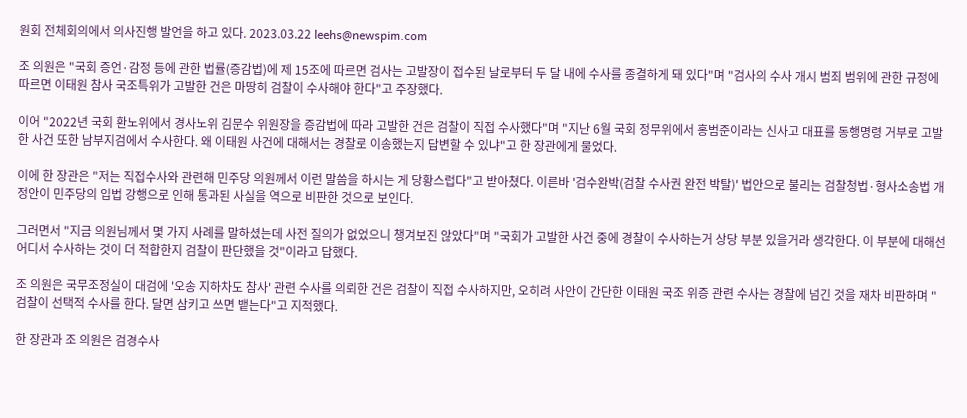원회 전체회의에서 의사진행 발언을 하고 있다. 2023.03.22 leehs@newspim.com

조 의원은 "국회 증언·감정 등에 관한 법률(증감법)에 제 15조에 따르면 검사는 고발장이 접수된 날로부터 두 달 내에 수사를 종결하게 돼 있다"며 "검사의 수사 개시 범죄 범위에 관한 규정에 따르면 이태원 참사 국조특위가 고발한 건은 마땅히 검찰이 수사해야 한다"고 주장했다.

이어 "2022년 국회 환노위에서 경사노위 김문수 위원장을 증감법에 따라 고발한 건은 검찰이 직접 수사했다"며 "지난 6월 국회 정무위에서 홍범준이라는 신사고 대표를 동행명령 거부로 고발한 사건 또한 남부지검에서 수사한다. 왜 이태원 사건에 대해서는 경찰로 이송했는지 답변할 수 있냐"고 한 장관에게 물었다.

이에 한 장관은 "저는 직접수사와 관련해 민주당 의원께서 이런 말씀을 하시는 게 당황스럽다"고 받아쳤다. 이른바 '검수완박(검찰 수사권 완전 박탈)' 법안으로 불리는 검찰청법·형사소송법 개정안이 민주당의 입법 강행으로 인해 통과된 사실을 역으로 비판한 것으로 보인다.

그러면서 "지금 의원님께서 몇 가지 사례를 말하셨는데 사전 질의가 없었으니 챙겨보진 않았다"며 "국회가 고발한 사건 중에 경찰이 수사하는거 상당 부분 있을거라 생각한다. 이 부분에 대해선 어디서 수사하는 것이 더 적합한지 검찰이 판단했을 것"이라고 답했다.

조 의원은 국무조정실이 대검에 '오송 지하차도 참사' 관련 수사를 의뢰한 건은 검찰이 직접 수사하지만, 오히려 사안이 간단한 이태원 국조 위증 관련 수사는 경찰에 넘긴 것을 재차 비판하며 "검찰이 선택적 수사를 한다. 달면 삼키고 쓰면 뱉는다"고 지적했다.

한 장관과 조 의원은 검경수사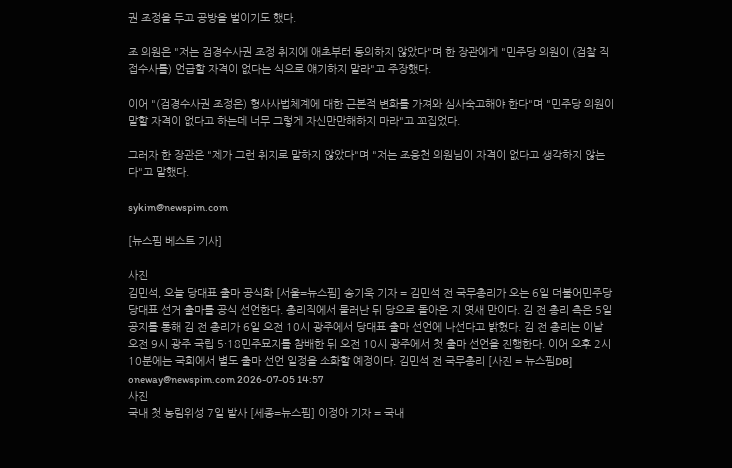권 조정을 두고 공방을 벌이기도 했다.

조 의원은 "저는 검경수사권 조정 취지에 애초부터 동의하지 않았다"며 한 장관에게 "민주당 의원이 (검찰 직접수사를) 언급할 자격이 없다는 식으로 얘기하지 말라"고 주장했다.

이어 "(검경수사권 조정은) 형사사법체계에 대한 근본적 변화를 가져와 심사숙고해야 한다"며 "민주당 의원이 말할 자격이 없다고 하는데 너무 그렇게 자신만만해하지 마라"고 꼬집었다.

그러자 한 장관은 "제가 그런 취지로 말하지 않았다"며 "저는 조응천 의원님이 자격이 없다고 생각하지 않는다"고 말했다.

sykim@newspim.com

[뉴스핌 베스트 기사]

사진
김민석, 오늘 당대표 출마 공식화 [서울=뉴스핌] 송기욱 기자 = 김민석 전 국무총리가 오는 6일 더불어민주당 당대표 선거 출마를 공식 선언한다. 총리직에서 물러난 뒤 당으로 돌아온 지 엿새 만이다. 김 전 총리 측은 5일 공지를 통해 김 전 총리가 6일 오전 10시 광주에서 당대표 출마 선언에 나선다고 밝혔다. 김 전 총리는 이날 오전 9시 광주 국립 5·18민주묘지를 참배한 뒤 오전 10시 광주에서 첫 출마 선언을 진행한다. 이어 오후 2시10분에는 국회에서 별도 출마 선언 일정을 소화할 예정이다. 김민석 전 국무총리 [사진 = 뉴스핌DB] oneway@newspim.com 2026-07-05 14:57
사진
국내 첫 농림위성 7일 발사 [세종=뉴스핌] 이정아 기자 = 국내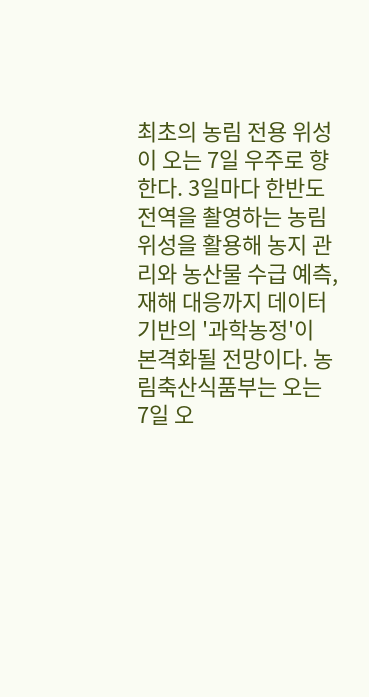최초의 농림 전용 위성이 오는 7일 우주로 향한다. 3일마다 한반도 전역을 촬영하는 농림위성을 활용해 농지 관리와 농산물 수급 예측, 재해 대응까지 데이터 기반의 '과학농정'이 본격화될 전망이다. 농림축산식품부는 오는 7일 오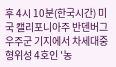후 4시 10분(한국시간) 미국 캘리포니아주 반덴버그 우주군 기지에서 차세대중형위성 4호인 '농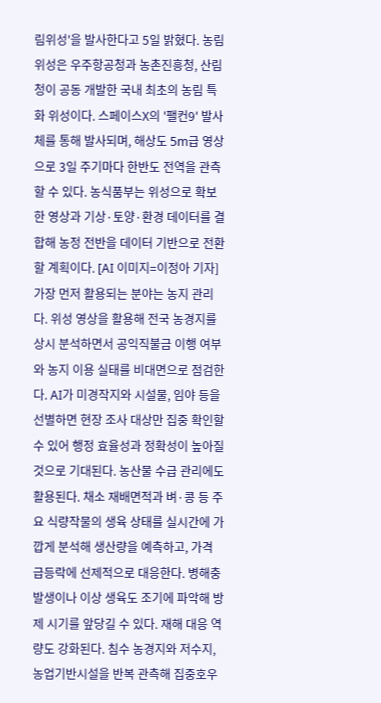림위성'을 발사한다고 5일 밝혔다. 농림위성은 우주항공청과 농촌진흥청, 산림청이 공동 개발한 국내 최초의 농림 특화 위성이다. 스페이스X의 '팰컨9' 발사체를 통해 발사되며, 해상도 5m급 영상으로 3일 주기마다 한반도 전역을 관측할 수 있다. 농식품부는 위성으로 확보한 영상과 기상·토양·환경 데이터를 결합해 농정 전반을 데이터 기반으로 전환할 계획이다. [AI 이미지=이정아 기자] 가장 먼저 활용되는 분야는 농지 관리다. 위성 영상을 활용해 전국 농경지를 상시 분석하면서 공익직불금 이행 여부와 농지 이용 실태를 비대면으로 점검한다. AI가 미경작지와 시설물, 임야 등을 선별하면 현장 조사 대상만 집중 확인할 수 있어 행정 효율성과 정확성이 높아질 것으로 기대된다. 농산물 수급 관리에도 활용된다. 채소 재배면적과 벼·콩 등 주요 식량작물의 생육 상태를 실시간에 가깝게 분석해 생산량을 예측하고, 가격 급등락에 선제적으로 대응한다. 병해충 발생이나 이상 생육도 조기에 파악해 방제 시기를 앞당길 수 있다. 재해 대응 역량도 강화된다. 침수 농경지와 저수지, 농업기반시설을 반복 관측해 집중호우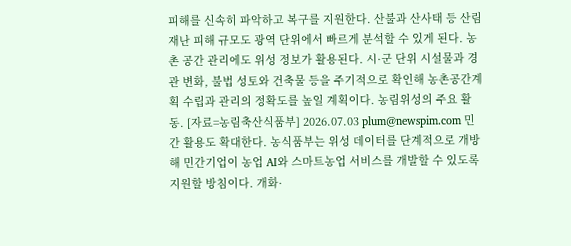피해를 신속히 파악하고 복구를 지원한다. 산불과 산사태 등 산림 재난 피해 규모도 광역 단위에서 빠르게 분석할 수 있게 된다. 농촌 공간 관리에도 위성 정보가 활용된다. 시·군 단위 시설물과 경관 변화, 불법 성토와 건축물 등을 주기적으로 확인해 농촌공간계획 수립과 관리의 정확도를 높일 계획이다. 농림위성의 주요 활동. [자료=농림축산식품부] 2026.07.03 plum@newspim.com 민간 활용도 확대한다. 농식품부는 위성 데이터를 단계적으로 개방해 민간기업이 농업 AI와 스마트농업 서비스를 개발할 수 있도록 지원할 방침이다. 개화·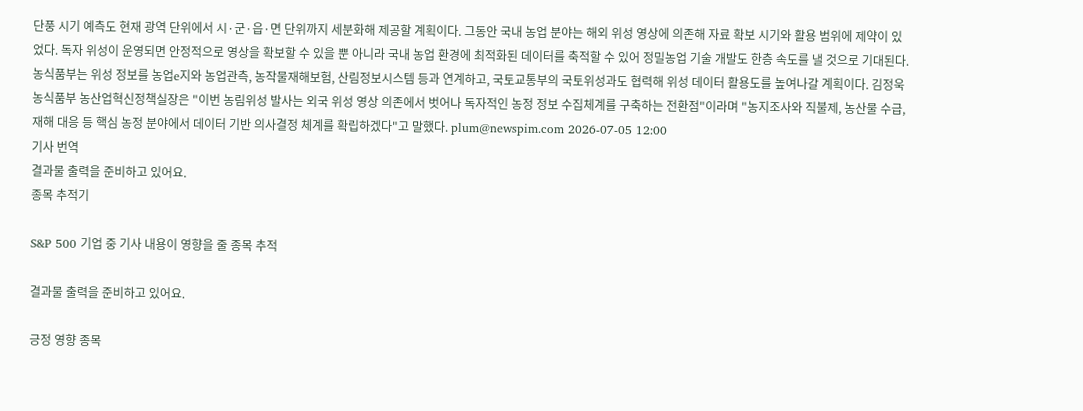단풍 시기 예측도 현재 광역 단위에서 시·군·읍·면 단위까지 세분화해 제공할 계획이다. 그동안 국내 농업 분야는 해외 위성 영상에 의존해 자료 확보 시기와 활용 범위에 제약이 있었다. 독자 위성이 운영되면 안정적으로 영상을 확보할 수 있을 뿐 아니라 국내 농업 환경에 최적화된 데이터를 축적할 수 있어 정밀농업 기술 개발도 한층 속도를 낼 것으로 기대된다. 농식품부는 위성 정보를 농업e지와 농업관측, 농작물재해보험, 산림정보시스템 등과 연계하고, 국토교통부의 국토위성과도 협력해 위성 데이터 활용도를 높여나갈 계획이다. 김정욱 농식품부 농산업혁신정책실장은 "이번 농림위성 발사는 외국 위성 영상 의존에서 벗어나 독자적인 농정 정보 수집체계를 구축하는 전환점"이라며 "농지조사와 직불제, 농산물 수급, 재해 대응 등 핵심 농정 분야에서 데이터 기반 의사결정 체계를 확립하겠다"고 말했다. plum@newspim.com 2026-07-05 12:00
기사 번역
결과물 출력을 준비하고 있어요.
종목 추적기

S&P 500 기업 중 기사 내용이 영향을 줄 종목 추적

결과물 출력을 준비하고 있어요.

긍정 영향 종목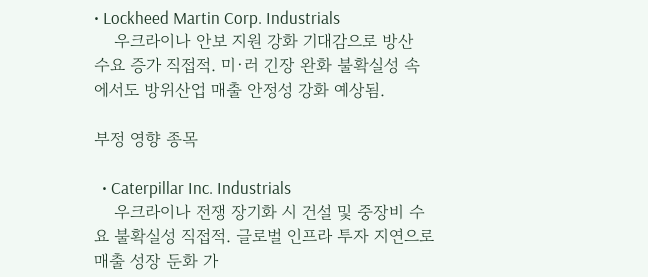• Lockheed Martin Corp. Industrials
    우크라이나 안보 지원 강화 기대감으로 방산 수요 증가 직접적. 미·러 긴장 완화 불확실성 속에서도 방위산업 매출 안정성 강화 예상됨.

부정 영향 종목

  • Caterpillar Inc. Industrials
    우크라이나 전쟁 장기화 시 건설 및 중장비 수요 불확실성 직접적. 글로벌 인프라 투자 지연으로 매출 성장 둔화 가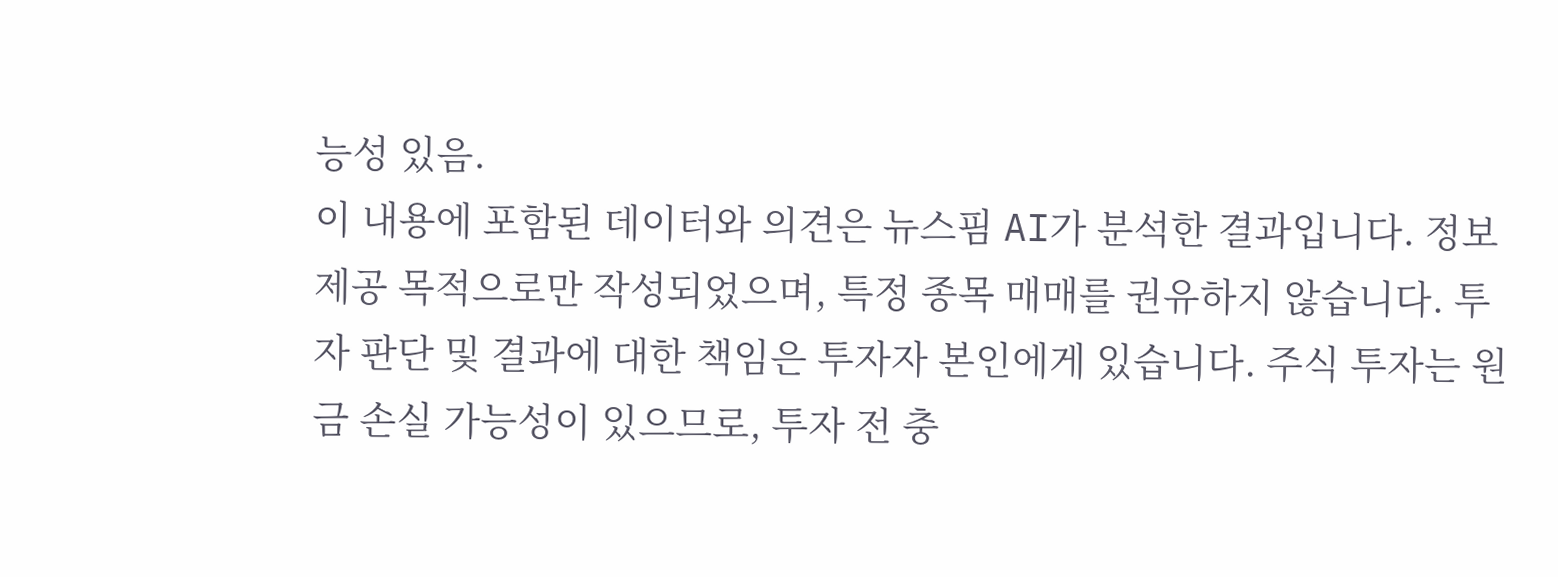능성 있음.
이 내용에 포함된 데이터와 의견은 뉴스핌 AI가 분석한 결과입니다. 정보 제공 목적으로만 작성되었으며, 특정 종목 매매를 권유하지 않습니다. 투자 판단 및 결과에 대한 책임은 투자자 본인에게 있습니다. 주식 투자는 원금 손실 가능성이 있으므로, 투자 전 충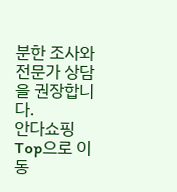분한 조사와 전문가 상담을 권장합니다.
안다쇼핑
Top으로 이동